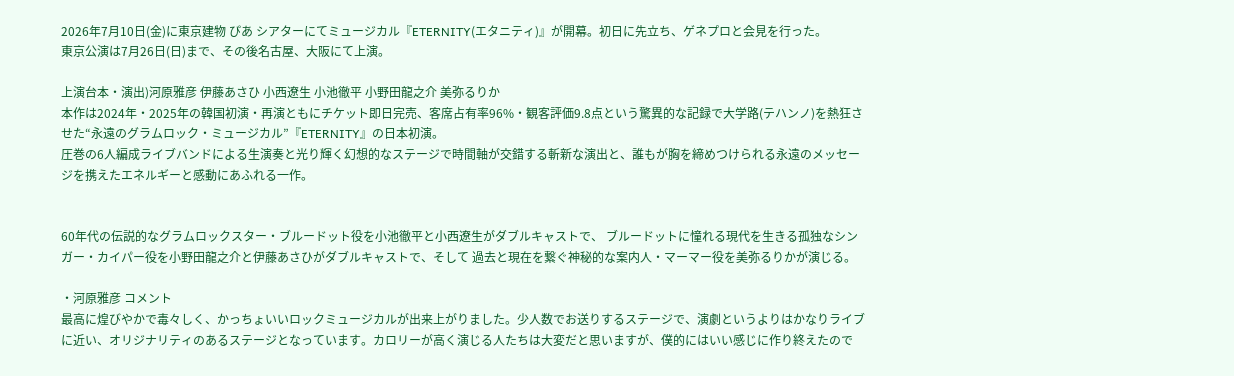2026年7月10日(金)に東京建物 ぴあ シアターにてミュージカル『ETERNITY(エタニティ)』が開幕。初日に先立ち、ゲネプロと会見を行った。
東京公演は7月26日(日)まで、その後名古屋、大阪にて上演。

上演台本・演出)河原雅彦 伊藤あさひ 小西遼生 小池徹平 小野田龍之介 美弥るりか
本作は2024年・2025年の韓国初演・再演ともにチケット即日完売、客席占有率96%・観客評価9.8点という驚異的な記録で大学路(テハンノ)を熱狂させた“永遠のグラムロック・ミュージカル”『ETERNITY』の日本初演。
圧巻の6人編成ライブバンドによる生演奏と光り輝く幻想的なステージで時間軸が交錯する斬新な演出と、誰もが胸を締めつけられる永遠のメッセージを携えたエネルギーと感動にあふれる一作。


60年代の伝説的なグラムロックスター・ブルードット役を小池徹平と小西遼生がダブルキャストで、 ブルードットに憧れる現代を生きる孤独なシンガー・カイパー役を小野田龍之介と伊藤あさひがダブルキャストで、そして 過去と現在を繋ぐ神秘的な案内人・マーマー役を美弥るりかが演じる。

・河原雅彦 コメント
最高に煌びやかで毒々しく、かっちょいいロックミュージカルが出来上がりました。少人数でお送りするステージで、演劇というよりはかなりライブに近い、オリジナリティのあるステージとなっています。カロリーが高く演じる人たちは大変だと思いますが、僕的にはいい感じに作り終えたので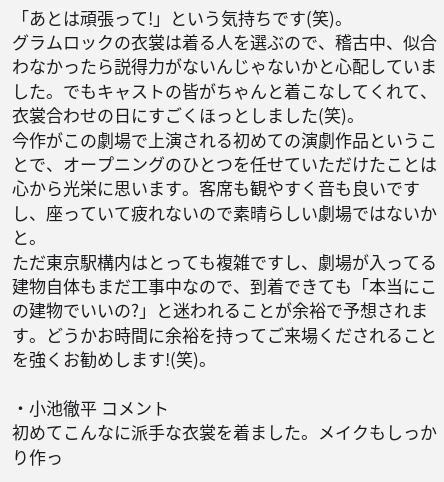「あとは頑張って!」という気持ちです(笑)。
グラムロックの衣裳は着る人を選ぶので、稽古中、似合わなかったら説得力がないんじゃないかと心配していました。でもキャストの皆がちゃんと着こなしてくれて、衣裳合わせの日にすごくほっとしました(笑)。
今作がこの劇場で上演される初めての演劇作品ということで、オープニングのひとつを任せていただけたことは心から光栄に思います。客席も観やすく音も良いですし、座っていて疲れないので素晴らしい劇場ではないかと。
ただ東京駅構内はとっても複雑ですし、劇場が入ってる建物自体もまだ工事中なので、到着できても「本当にこの建物でいいの?」と迷われることが余裕で予想されます。どうかお時間に余裕を持ってご来場くだされることを強くお勧めします!(笑)。

・小池徹平 コメント
初めてこんなに派手な衣裳を着ました。メイクもしっかり作っ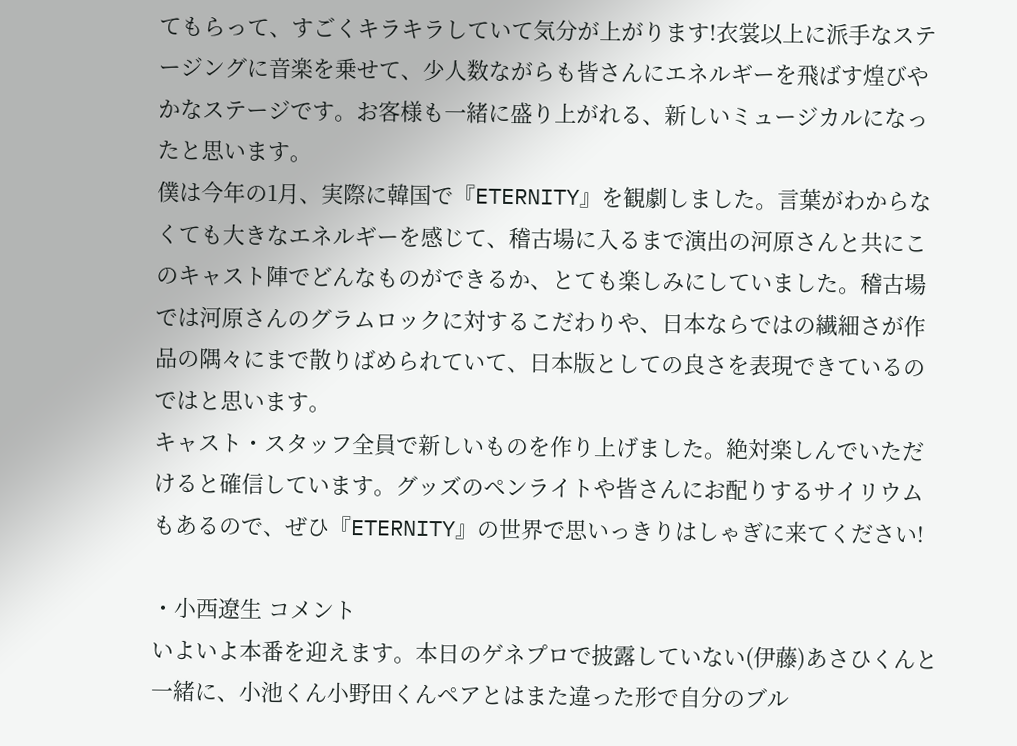てもらって、すごくキラキラしていて気分が上がります!衣裳以上に派手なステージングに音楽を乗せて、少人数ながらも皆さんにエネルギーを飛ばす煌びやかなステージです。お客様も一緒に盛り上がれる、新しいミュージカルになったと思います。
僕は今年の1月、実際に韓国で『ETERNITY』を観劇しました。言葉がわからなくても大きなエネルギーを感じて、稽古場に入るまで演出の河原さんと共にこのキャスト陣でどんなものができるか、とても楽しみにしていました。稽古場では河原さんのグラムロックに対するこだわりや、日本ならではの繊細さが作品の隅々にまで散りばめられていて、日本版としての良さを表現できているのではと思います。
キャスト・スタッフ全員で新しいものを作り上げました。絶対楽しんでいただけると確信しています。グッズのペンライトや皆さんにお配りするサイリウムもあるので、ぜひ『ETERNITY』の世界で思いっきりはしゃぎに来てください!

・小西遼生 コメント
いよいよ本番を迎えます。本日のゲネプロで披露していない(伊藤)あさひくんと一緒に、小池くん小野田くんペアとはまた違った形で自分のブル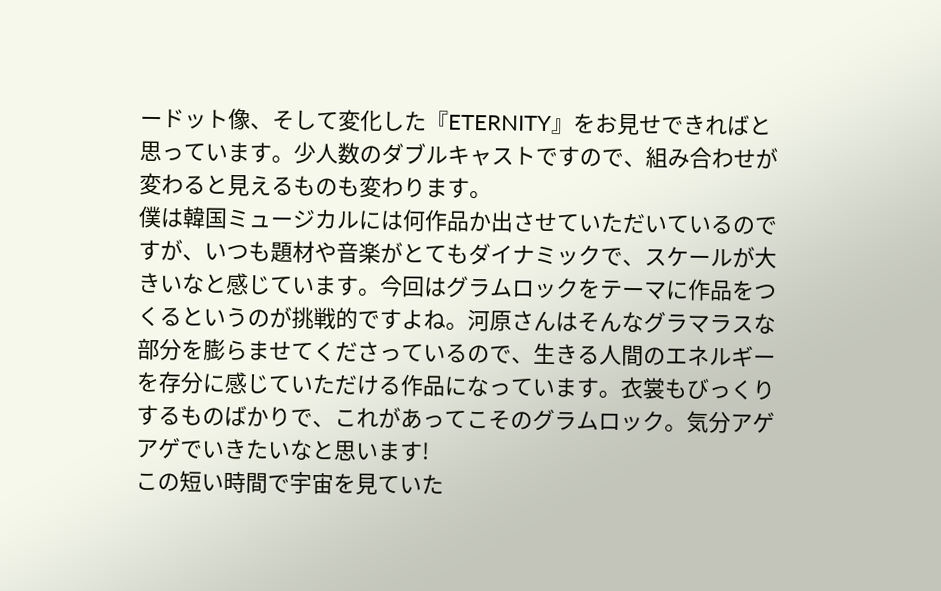ードット像、そして変化した『ETERNITY』をお見せできればと思っています。少人数のダブルキャストですので、組み合わせが変わると見えるものも変わります。
僕は韓国ミュージカルには何作品か出させていただいているのですが、いつも題材や音楽がとてもダイナミックで、スケールが大きいなと感じています。今回はグラムロックをテーマに作品をつくるというのが挑戦的ですよね。河原さんはそんなグラマラスな部分を膨らませてくださっているので、生きる人間のエネルギーを存分に感じていただける作品になっています。衣裳もびっくりするものばかりで、これがあってこそのグラムロック。気分アゲアゲでいきたいなと思います!
この短い時間で宇宙を見ていた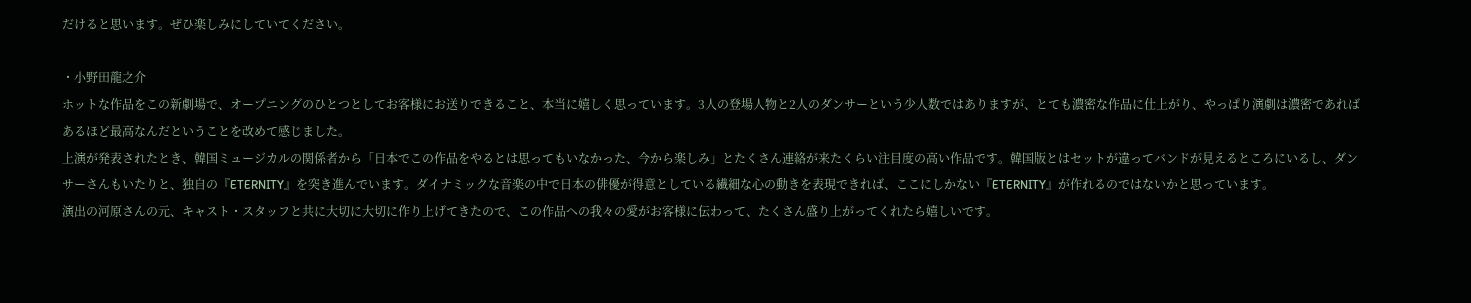だけると思います。ぜひ楽しみにしていてください。

・小野田龍之介
ホットな作品をこの新劇場で、オープニングのひとつとしてお客様にお送りできること、本当に嬉しく思っています。3人の登場人物と2人のダンサーという少人数ではありますが、とても濃密な作品に仕上がり、やっぱり演劇は濃密であればあるほど最高なんだということを改めて感じました。
上演が発表されたとき、韓国ミュージカルの関係者から「日本でこの作品をやるとは思ってもいなかった、今から楽しみ」とたくさん連絡が来たくらい注目度の高い作品です。韓国版とはセットが違ってバンドが見えるところにいるし、ダンサーさんもいたりと、独自の『ETERNITY』を突き進んでいます。ダイナミックな音楽の中で日本の俳優が得意としている繊細な心の動きを表現できれば、ここにしかない『ETERNITY』が作れるのではないかと思っています。
演出の河原さんの元、キャスト・スタッフと共に大切に大切に作り上げてきたので、この作品への我々の愛がお客様に伝わって、たくさん盛り上がってくれたら嬉しいです。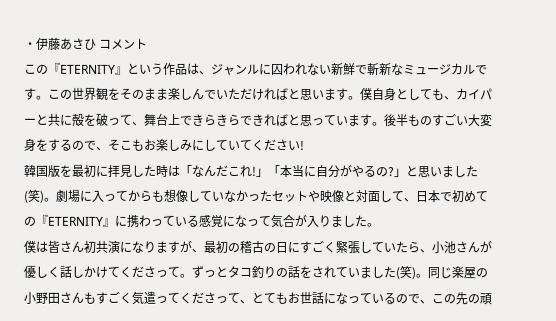・伊藤あさひ コメント
この『ETERNITY』という作品は、ジャンルに囚われない新鮮で斬新なミュージカルです。この世界観をそのまま楽しんでいただければと思います。僕自身としても、カイパーと共に殻を破って、舞台上できらきらできればと思っています。後半ものすごい大変身をするので、そこもお楽しみにしていてください!
韓国版を最初に拝見した時は「なんだこれ!」「本当に自分がやるの?」と思いました(笑)。劇場に入ってからも想像していなかったセットや映像と対面して、日本で初めての『ETERNITY』に携わっている感覚になって気合が入りました。
僕は皆さん初共演になりますが、最初の稽古の日にすごく緊張していたら、小池さんが優しく話しかけてくださって。ずっとタコ釣りの話をされていました(笑)。同じ楽屋の小野田さんもすごく気遣ってくださって、とてもお世話になっているので、この先の頑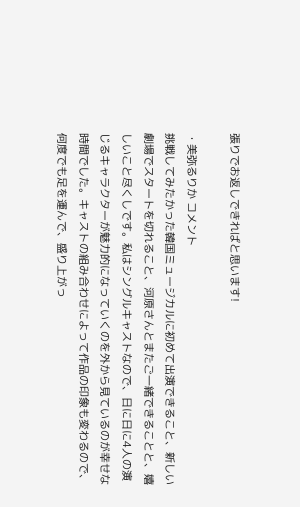張りでお返しできればと思います!

・美弥るりか コメント
挑戦してみたかった韓国ミュージカルに初めて出演できること、新しい劇場でスタートを切れること、河原さんとまたご一緒できることと、嬉しいこと尽くしです。私はシングルキャストなので、日に日に4人の演じるキャラクターが魅力的になっていくのを外から見ているのが幸せな時間でした。キャストの組み合わせによって作品の印象も変わるので、何度でも足を運んで、盛り上がっ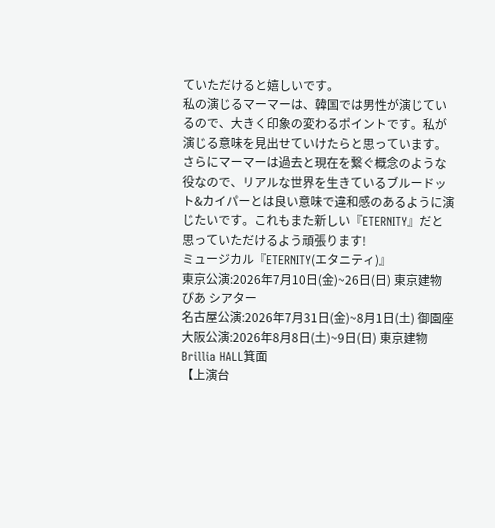ていただけると嬉しいです。
私の演じるマーマーは、韓国では男性が演じているので、大きく印象の変わるポイントです。私が演じる意味を見出せていけたらと思っています。さらにマーマーは過去と現在を繋ぐ概念のような役なので、リアルな世界を生きているブルードット&カイパーとは良い意味で違和感のあるように演じたいです。これもまた新しい『ETERNITY』だと思っていただけるよう頑張ります!
ミュージカル『ETERNITY(エタニティ)』
東京公演:2026年7月10日(金)~26日(日) 東京建物 ぴあ シアター
名古屋公演:2026年7月31日(金)~8月1日(土) 御園座
大阪公演:2026年8月8日(土)~9日(日) 東京建物Brillia HALL箕面
【上演台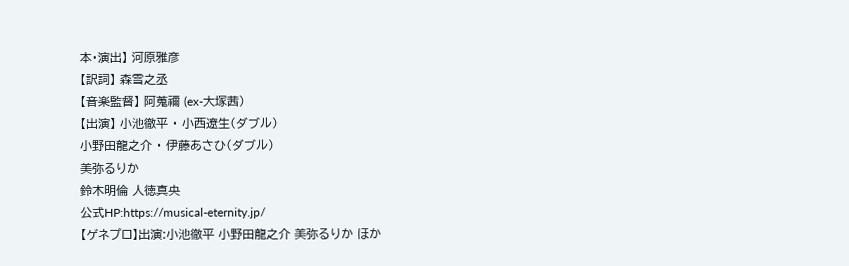本・演出】 河原雅彦
【訳詞】 森雪之丞
【音楽監督】 阿蒐禰 (ex-大塚茜)
【出演】 小池徹平 ・ 小西遼生(ダブル)
小野田龍之介 ・ 伊藤あさひ(ダブル)
美弥るりか
鈴木明倫 人徳真央
公式HP:https://musical-eternity.jp/
【ゲネプロ】出演:小池徹平 小野田龍之介 美弥るりか ほか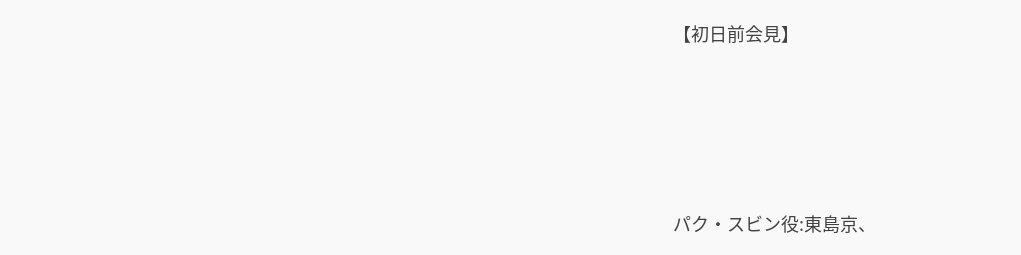【初日前会見】





パク・スビン役:東島京、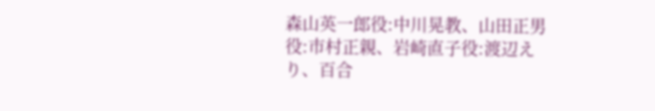森山英一郎役:中川晃教、山田正男役:市村正親、岩崎直子役:渡辺えり、百合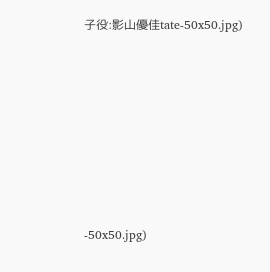子役:影山優佳tate-50x50.jpg)








-50x50.jpg)